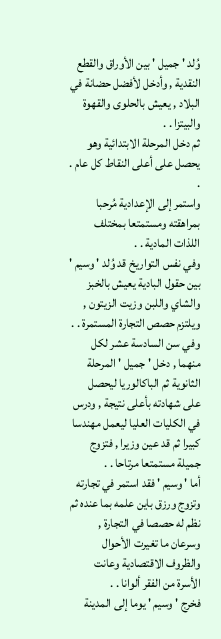وُلد ' جميل ' بين الأوراق والقطع النقدية , وأدخل لأفضل حضانة في البلاد , يعيش بالحلوى والقهوة والبيتزا . .
ثم دخل المرحلة الابتدائية وهو يحصل على أعلى النقاط كل عام . .
واستمر إلى الإعدادية مُرحبا بمراهقته ومستمتعا بمختلف اللذات المادية . .
وفي نفس التواريخ قد وُلد ' وسيم ' بين حقول البادية يعيش بالخبز والشاي واللبن وزيت الزيتون , ويلتزم حصص التجارة المستمرة . .
وفي سن السادسة عشر لكل منهما , دخل ' جميل ' المرحلة الثانوية ثم الباكالوريا ليحصل على شهادته بأعلى نتيجة , ودرس في الكليات العليا ليعمل مهندسا كبيرا ثم قد عين وزيرا , فتزوج جميلة مستمتعا مرتاحا . .
أما ' وسيم ' فقد استمر في تجارته وتزوج ورزق باين علمه بما عنده ثم نظم له حصصا في التجارة , وسرعان ما تغيرت الأحوال والظروف الاقتصادية وعانت الأسرة من الفقر ألوانا . .
فخرج ' وسيم ' يوما إلى المدينة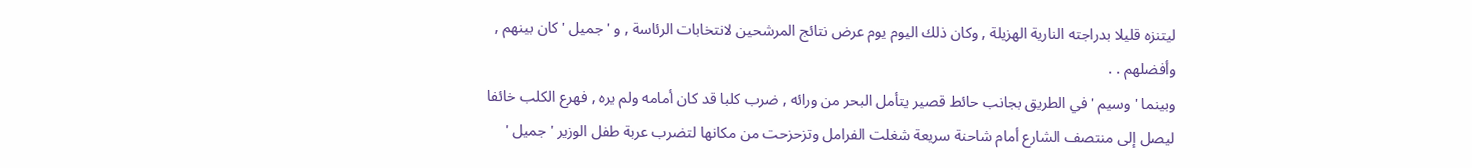ليتنزه قليلا بدراجته النارية الهزيلة , وكان ذلك اليوم يوم عرض نتائج المرشحين لانتخابات الرئاسة , و ' جميل ' كان بينهم , وأفضلهم . .
وبينما ' وسيم ' في الطريق بجانب حائط قصير يتأمل البحر من ورائه , ضرب كلبا قد كان أمامه ولم يره , فهرع الكلب خائفا ليصل إلى منتصف الشارع أمام شاحنة سريعة شغلت الفرامل وتزحزحت من مكانها لتضرب عربة طفل الوزير ' جميل '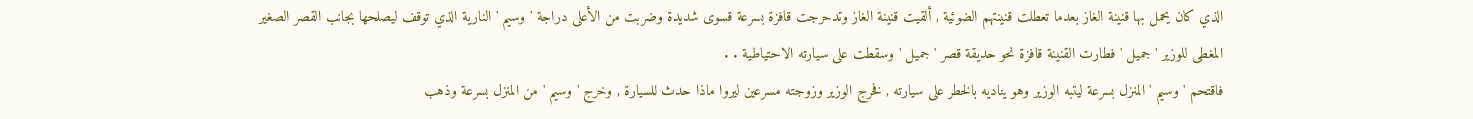الذي كان يحمل بها قنينة الغاز بعدما تعطلت قنينتهم الضوئية , ألقيت قنينة الغاز وتدحرجت قافزة بسرعة قسوى شديدة وضربت من الأعلى دراجة ' وسيم ' النارية الذي توقف ليصلحها بجانب القصر الصغير المغطى للوزير ' جميل ' فطارت القنينة قافزة نحو حديقة قصر ' جميل ' وسقطت على سيارته الاحتياطية . .
فاقتحم ' وسيم ' المنزل بسرعة ليتبه الوزير وهو يناديه بالخطر على سيارته , فخرج الوزير وزوجته مسرعين ليروا ماذا حدث للسيارة , وخرج ' وسيم ' من المنزل بسرعة وذهب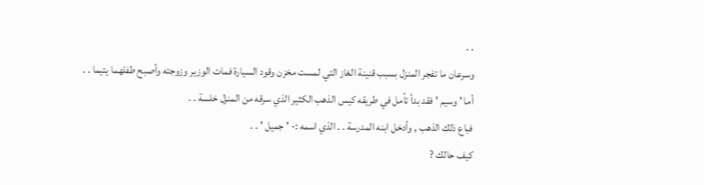. .
وسرعان ما تفجر المنزل بسبب قنينة الغاز التي لمست مخزن وقود السيارة فمات الوزير وزوجته وأصبح طفلهما يتيما . .
أما ' وسيم ' فقد بدأ تأمل في طريقه كيس الذهب الكثير الذي سرقه من المنزل خلسة . .
فباع ذلك الذهب , وأدخل ابنه المدرسة . . الذي اسمه :- ' جميل ' . .
كيف حالك ?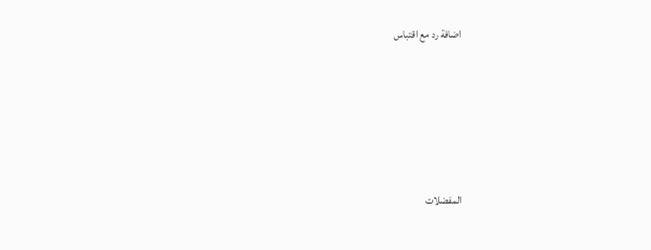اضافة رد مع اقتباس






المفضلات